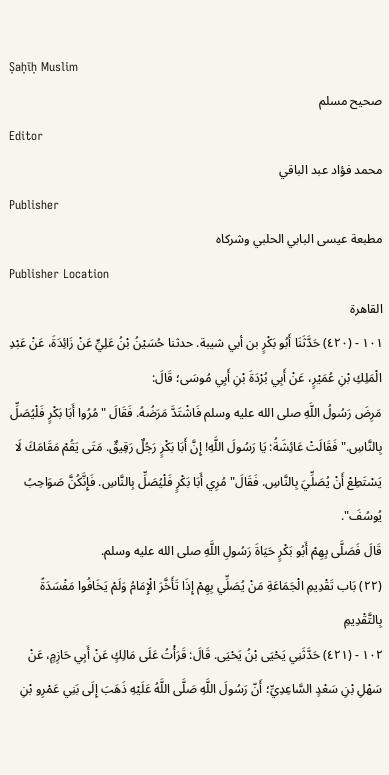Ṣaḥīḥ Muslim
صحيح مسلم
Editor
محمد فؤاد عبد الباقي
Publisher
مطبعة عيسى البابي الحلبي وشركاه
Publisher Location
القاهرة
١٠١ - (٤٢٠) حَدَّثَنَا أَبُو بَكْرٍ بن أبي شيبة. حدثنا حُسَيْنُ بْنُ عَلِيٍّ عَنْ زَائِدَةَ، عَنْ عَبْدِ الْمَلِكِ بْنِ عُمَيْرٍ، عَنْ أَبِي بُرْدَةَ بْنِ أَبِي مُوسَى؛ قَالَ:
مَرِضَ رَسُولُ اللَّهِ صلى الله عليه وسلم فَاشْتَدَّ مَرَضُهُ. فَقَالَ "مُرُوا أَبَا بَكْرٍ فَلْيُصَلِّ بِالنَّاسِ." فَقَالَتْ عَائِشَةُ: يَا رَسُولَ اللَّهِ! إِنَّ أَبَا بَكْرٍ رَجُلٌ رَقِيقٌ. مَتَى يَقُمْ مَقَامَكَ لَا يَسْتَطِعْ أَنْ يُصَلِّيَ بِالنَّاسِ. فَقَالَ" مُرِي أَبَا بَكْرٍ فَلْيُصَلِّ بِالنَّاسِ. فَإِنَّكُنَّ صَوَاحِبُ يُوسُفَ".
قَالَ فَصَلَّى بِهِمْ أَبُو بَكْرٍ حَيَاةَ رَسُولِ اللَّهِ صلى الله عليه وسلم.
(٢٢) بَاب تَقْدِيمِ الْجَمَاعَةِ مَنْ يُصَلِّي بِهِمْ إِذَا تَأَخَّرَ الْإِمَامُ وَلَمْ يَخَافُوا مَفْسَدَةً بِالتَّقْدِيمِ
١٠٢ - (٤٢١) حَدَّثَنِي يَحْيَى بْنُ يَحْيَى. قَالَ: قَرَأْتُ عَلَى مَالِكٍ عَنْ أَبِي حَازِمٍ، عَنْ سَهْلِ بْنِ سَعْدٍ السَّاعِدِيِّ؛ أَنّ رَسُولَ اللَّهِ صَلَّى اللَّهُ عَلَيْهِ ذَهَبَ إِلَى بَنِي عَمْرِو بْنِ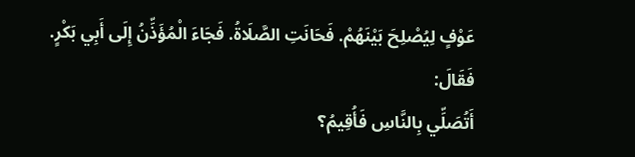عَوْفٍ لِيُصْلِحَ بَيْنَهُمْ. فَحَانَتِ الصَّلَاةُ. فَجَاءَ الْمُؤَذِّنُ إِلَى أَبِي بَكْرٍ. فَقَالَ:
أَتُصَلِّي بِالنَّاسِ فَأُقِيمُ؟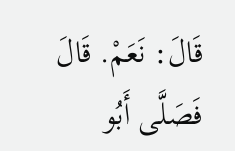قَالَ: نَعَمْ. قَالَ فَصَلَّى أَبُو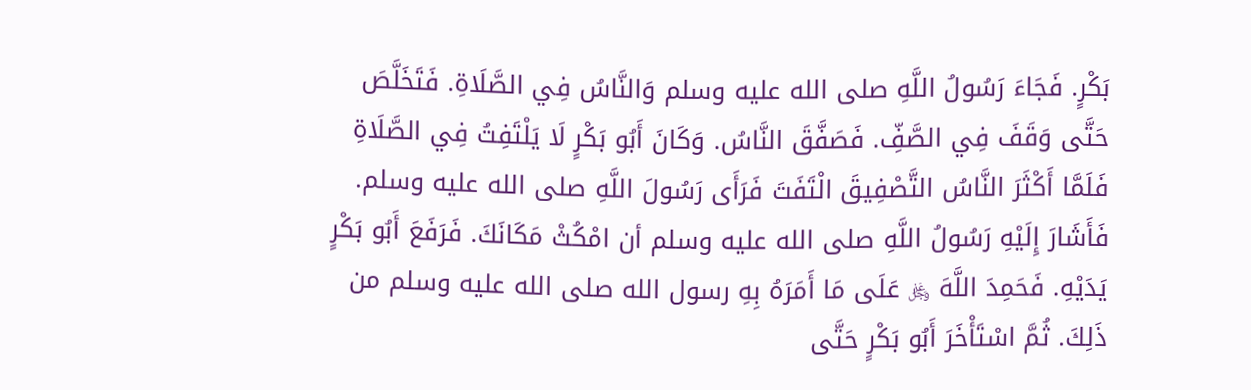بَكْرٍ. فَجَاءَ رَسُولُ اللَّهِ صلى الله عليه وسلم وَالنَّاسُ فِي الصَّلَاةِ. فَتَخَلَّصَ حَتَّى وَقَفَ فِي الصَّفِّ. فَصَفَّقَ النَّاسُ. وَكَانَ أَبُو بَكْرٍ لَا يَلْتَفِتُ فِي الصَّلَاةِ فَلَمَّا أَكْثَرَ النَّاسُ التَّصْفِيقَ الْتَفَتَ فَرَأَى رَسُولَ اللَّهِ صلى الله عليه وسلم. فَأَشَارَ إِلَيْهِ رَسُولُ اللَّهِ صلى الله عليه وسلم أن امْكُثْ مَكَانَكَ. فَرَفَعَ أَبُو بَكْرٍ يَدَيْهِ. فَحَمِدَ اللَّهَ ﷿ عَلَى مَا أَمَرَهُ بِهِ رسول الله صلى الله عليه وسلم من ذَلِكَ. ثُمَّ اسْتَأْخَرَ أَبُو بَكْرٍ حَتَّى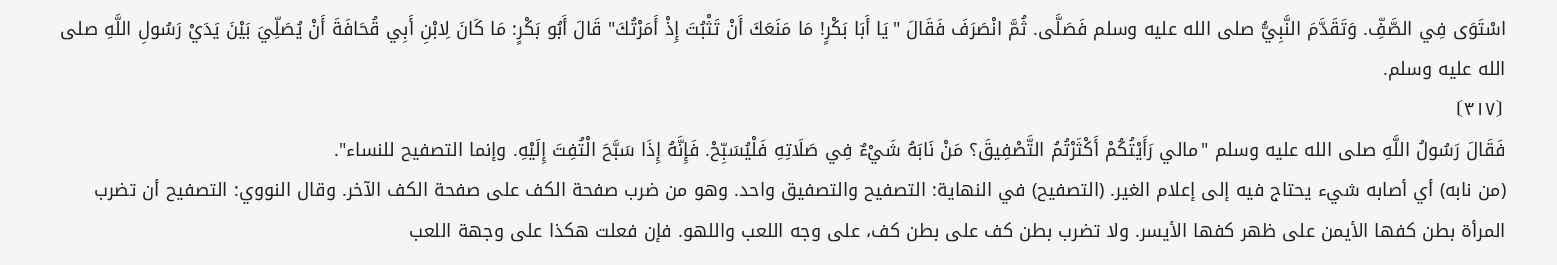اسْتَوَى فِي الصَّفِّ. وَتَقَدَّمَ النَّبِيُّ صلى الله عليه وسلم فَصَلَّى. ثُمَّ انْصَرَفَ فَقَالَ "يَا أَبَا بَكْرٍ! مَا مَنَعَكَ أَنْ تَثْبُتَ إِذْ أَمَرْتُكَ" قَالَ أَبُو بَكْرٍ: مَا كَانَ لِابْنِ أَبِي قُحَافَةَ أَنْ يُصَلِّيَ بَيْنَ يَدَيْ رَسُولِ اللَّهِ صلى الله عليه وسلم.
⦗٣١٧⦘
فَقَالَ رَسُولُ اللَّهِ صلى الله عليه وسلم "مالي رَأَيْتُكُمْ أَكْثَرْتُمُ التَّصْفِيقَ؟ مَنْ نَابَهُ شَيْءٌ فِي صَلَاتِهِ فَلْيُسَبِّحْ. فَإِنَّهُ إِذَا سَبَّحَ الْتُفِتَ إِلَيْهِ. وإنما التصفيح للنساء".
(من نابه) أي أصابه شيء يحتاج فيه إلى إعلام الغير. (التصفيح) في النهاية: التصفيح والتصفيق واحد. وهو من ضرب صفحة الكف على صفحة الكف الآخر. وقال النووي: التصفيح أن تضرب المرأة بطن كفها الأيمن على ظهر كفها الأيسر. ولا تضرب بطن كف على بطن كف، على وجه اللعب واللهو. فإن فعلت هكذا على وجهة اللعب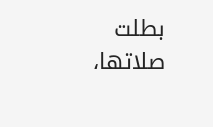بطلت صلاتها،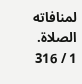لمنافاته الصلاة.
1 / 316